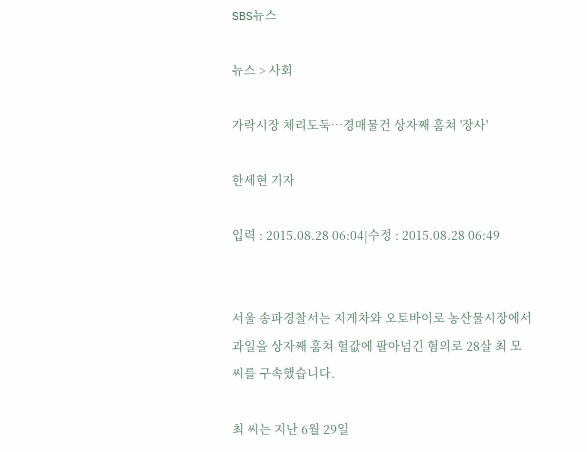SBS뉴스

뉴스 > 사회

가락시장 체리도둑…경매물건 상자째 훔쳐 '장사'

한세현 기자

입력 : 2015.08.28 06:04|수정 : 2015.08.28 06:49


서울 송파경찰서는 지게차와 오토바이로 농산물시장에서 과일을 상자째 훔쳐 헐값에 팔아넘긴 혐의로 28살 최 모 씨를 구속했습니다.

최 씨는 지난 6월 29일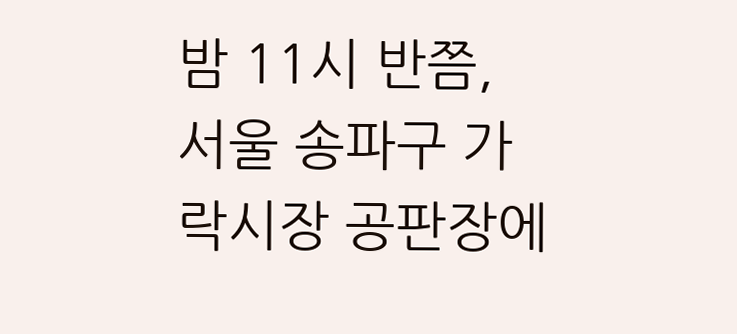밤 11시 반쯤, 서울 송파구 가락시장 공판장에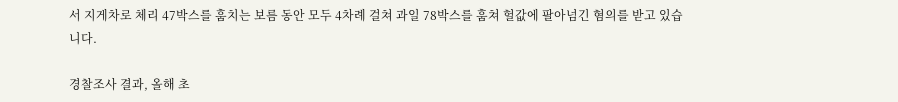서 지게차로 체리 47박스를 훔치는 보름 동안 모두 4차례 걸쳐 과일 78박스를 훔쳐 헐값에 팔아넘긴 혐의를 받고 있습니다.

경찰조사 결과, 올해 초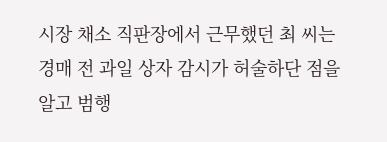시장 채소 직판장에서 근무했던 최 씨는 경매 전 과일 상자 감시가 허술하단 점을 알고 범행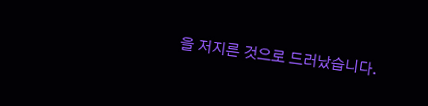을 저지른 것으로 드러났습니다.